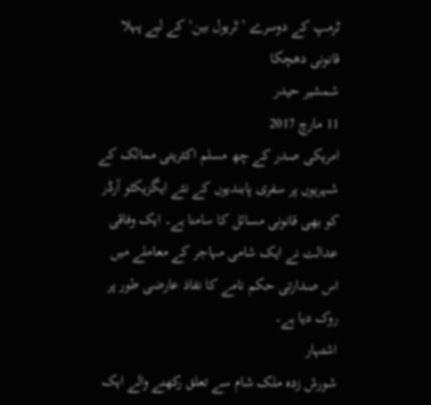ٹرمپ کے دوسرے ’ٹریول بین‘ کے لیے پہلا قانونی دھچکا
شمشیر حیدر
11 مارچ 2017
امریکی صدر کے چھ مسلم اکثریتی ممالک کے شہریوں پر سفری پابندیوں کے نئے ایگزیکٹو آرڈر کو بھی قانونی مسائل کا سامنا ہے۔ ایک وفاقی عدالت نے ایک شامی مہاجر کے معاملے میں اس صدارتی حکم نامے کا نفاذ عارضی طور پر روک دیا ہے۔
اشتہار
شورش زدہ ملک شام سے تعلق رکھنے والے ایک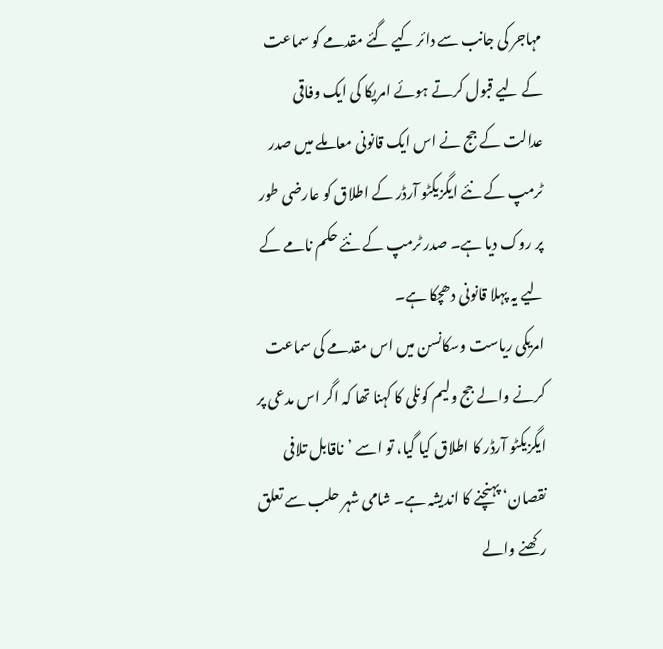مہاجر کی جانب سے دائر کیے گئے مقدمے کو سماعت کے لیے قبول کرتے ہوئے امریکا کی ایک وفاقی عدالت کے جج نے اس ایک قانونی معاملے میں صدر ٹرمپ کے نئے ایگزیکٹو آرڈر کے اطلاق کو عارضی طور پر روک دیا ہے۔ صدر ٹرمپ کے نئے حکم نامے کے لیے یہ پہلا قانونی دھچکا ہے۔
امریکی ریاست وسکانسن میں اس مقدمے کی سماعت کرنے والے جج ولیم کونلی کا کہنا تھا کہ اگر اس مدعی پر ایگزیکٹو آرڈر کا اطلاق کیا گیا، تو اسے ’ناقابل تلافی نقصان‘ پہنچنے کا اندیشہ ہے۔ شامی شہر حلب سے تعلق رکھنے والے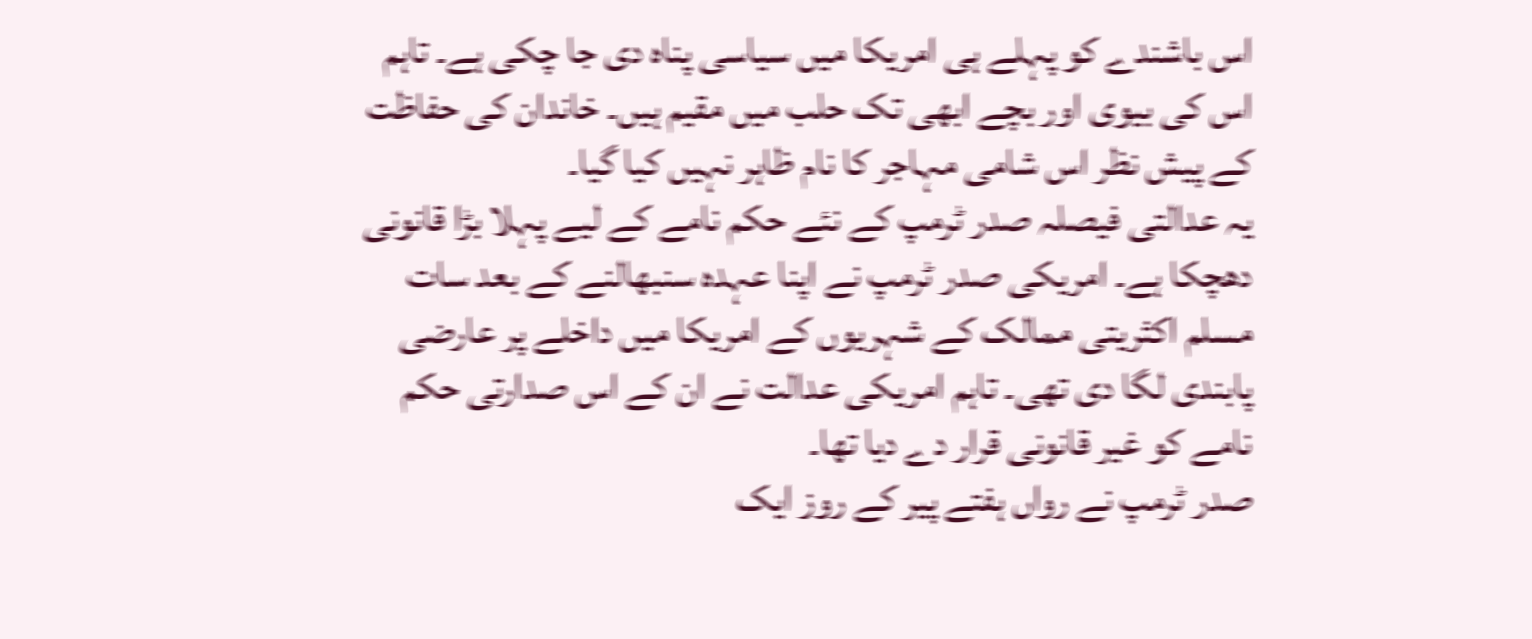اس باشندے کو پہلے ہی امریکا میں سیاسی پناہ دی جا چکی ہے۔ تاہم اس کی بیوی اور بچے ابھی تک حلب میں مقیم ہیں۔ خاندان کی حفاظت کے پیش نظر اس شامی مہاجر کا نام ظاہر نہیں کیا گیا۔
یہ عدالتی فیصلہ صدر ٹرمپ کے نئے حکم نامے کے لیے پہلا بڑا قانونی دھچکا ہے۔ امریکی صدر ٹرمپ نے اپنا عہدہ سنبھالنے کے بعد سات مسلم اکثریتی ممالک کے شہریوں کے امریکا میں داخلے پر عارضی پابندی لگا دی تھی۔ تاہم امریکی عدالت نے ان کے اس صدارتی حکم نامے کو غیر قانونی قرار دے دیا تھا۔
صدر ٹرمپ نے رواں ہفتے پیر کے روز ایک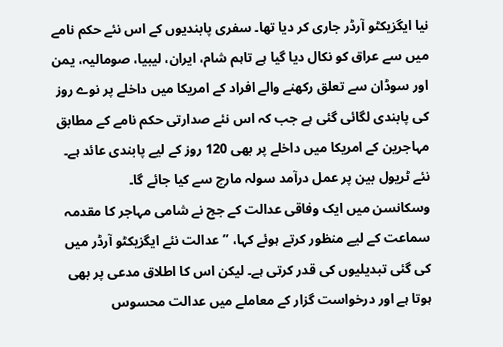نیا ایگزیکٹو آرڈر جاری کر دیا تھا۔ سفری پابندیوں کے اس نئے حکم نامے میں سے عراق کو نکال دیا گیا ہے تاہم شام، ایران، لیبیا، صومالیہ، یمن اور سوڈان سے تعلق رکھنے والے افراد کے امریکا میں داخلے پر نوے روز کی پابندی لگائی گئی ہے جب کہ اس نئے صدارتی حکم نامے کے مطابق مہاجرین کے امریکا میں داخلے پر بھی 120 روز کے لیے پابندی عائد ہے۔ نئے ٹریول بین پر عمل درآمد سولہ مارچ سے کیا جائے گا۔
وسکانسن میں ایک وفاقی عدالت کے جج نے شامی مہاجر کا مقدمہ سماعت کے لیے منظور کرتے ہوئے کہا، ’’عدالت نئے ایگزیکٹو آرڈر میں کی گئی تبدیلیوں کی قدر کرتی ہے۔ لیکن اس کا اطلاق مدعی پر بھی ہوتا ہے اور درخواست گزار کے معاملے میں عدالت محسوس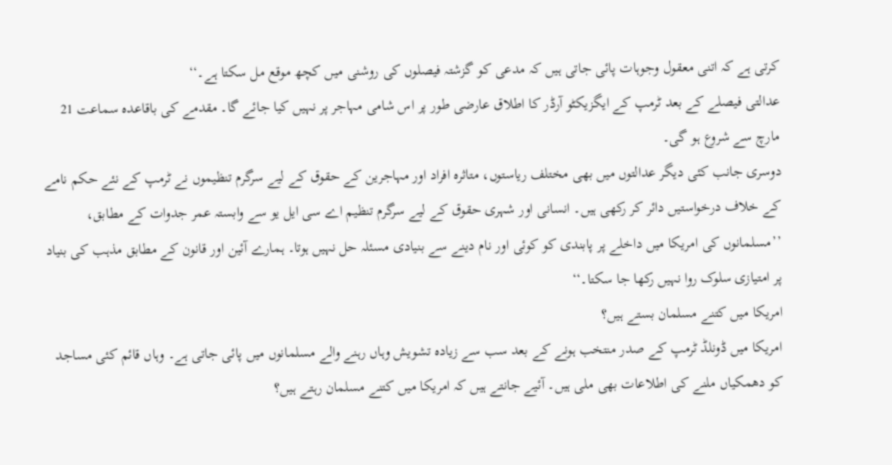کرتی ہے کہ اتنی معقول وجوہات پائی جاتی ہیں کہ مدعی کو گزشتہ فیصلوں کی روشنی میں کچھ موقع مل سکتا ہے۔‘‘
عدالتی فیصلے کے بعد ٹرمپ کے ایگزیکٹو آرڈر کا اطلاق عارضی طور پر اس شامی مہاجر پر نہیں کیا جائے گا۔ مقدمے کی باقاعدہ سماعت 21 مارچ سے شروع ہو گی۔
دوسری جانب کئی دیگر عدالتوں میں بھی مختلف ریاستوں، متاثرہ افراد اور مہاجرین کے حقوق کے لیے سرگرم تنظیموں نے ٹرمپ کے نئے حکم نامے کے خلاف درخواستیں دائر کر رکھی ہیں۔ انسانی اور شہری حقوق کے لیے سرگرم تنظیم اے سی ایل یو سے وابستہ عمر جدوات کے مطابق، ’’مسلمانوں کی امریکا میں داخلے پر پابندی کو کوئی اور نام دینے سے بنیادی مسئلہ حل نہیں ہوتا۔ ہمارے آئین اور قانون کے مطابق مذہب کی بنیاد پر امتیازی سلوک روا نہیں رکھا جا سکتا۔‘‘
امریکا میں کتنے مسلمان بستے ہیں؟
امریکا میں ڈونلڈ ٹرمپ کے صدر منتخب ہونے کے بعد سب سے زیادہ تشویش وہاں رہنے والے مسلمانوں میں پائی جاتی ہے۔ وہاں قائم کئی مساجد کو دھمکیاں ملنے کی اطلاعات بھی ملی ہیں۔ آئیے جانتے ہیں کہ امریکا میں کتنے مسلمان رہتے ہیں؟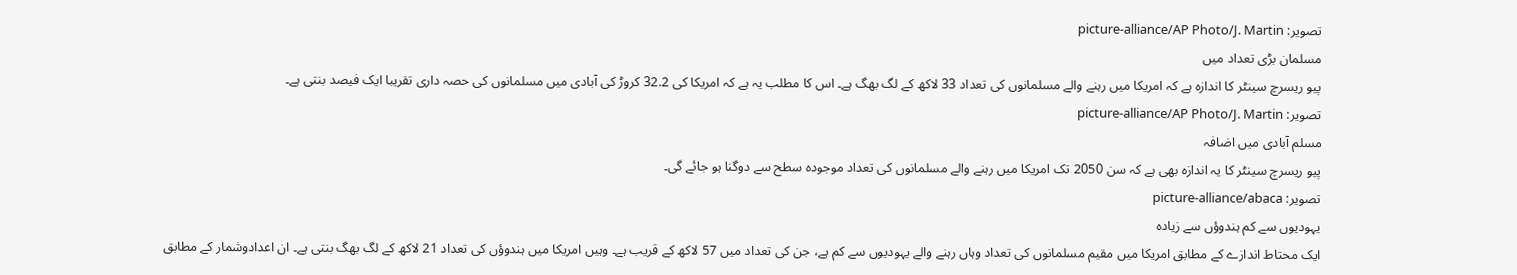تصویر: picture-alliance/AP Photo/J. Martin
مسلمان بڑی تعداد میں
پیو ریسرچ سینٹر کا اندازہ ہے کہ امریکا میں رہنے والے مسلمانوں کی تعداد 33 لاکھ کے لگ بھگ ہے۔ اس کا مطلب یہ ہے کہ امریکا کی 32.2 کروڑ کی آبادی میں مسلمانوں کی حصہ داری تقریبا ایک فیصد بنتی ہے۔
تصویر: picture-alliance/AP Photo/J. Martin
مسلم آبادی میں اضافہ
پیو ریسرچ سینٹر کا یہ اندازہ بھی ہے کہ سن 2050 تک امریکا میں رہنے والے مسلمانوں کی تعداد موجودہ سطح سے دوگنا ہو جائے گی۔
تصویر: picture-alliance/abaca
یہودیوں سے کم ہندوؤں سے زیادہ
ایک محتاط اندازے کے مطابق امریکا میں مقیم مسلمانوں کی تعداد وہاں رہنے والے یہودیوں سے کم ہے، جن کی تعداد میں 57 لاکھ کے قریب ہے۔ وہیں امریکا میں ہندوؤں کی تعداد 21 لاکھ کے لگ بھگ بنتی ہے۔ ان اعدادوشمار کے مطابق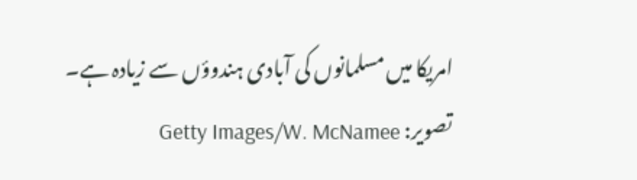امریکا میں مسلمانوں کی آبادی ہندوؤں سے زیادہ ہے۔
تصویر: Getty Images/W. McNamee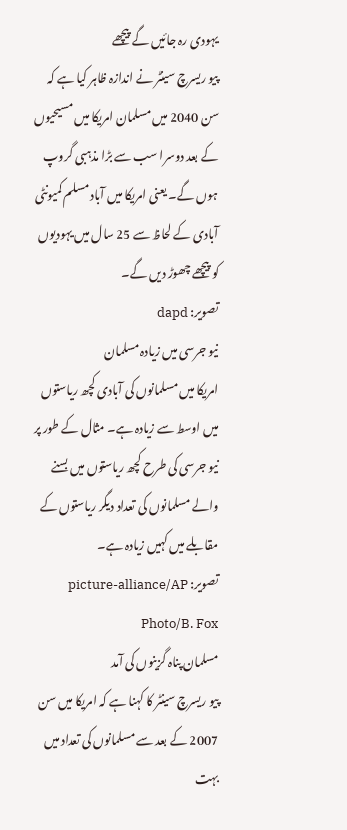یہودی رہ جائیں گے پیچھے
پیو ریسرچ سینٹر نے اندازہ ظاہر کیا ہے کہ سن 2040 میں مسلمان امریکا میں مسیحیوں کے بعد دوسرا سب سے بڑا مذہبی گروپ ہوں گے۔ یعنی امریکا میں آباد مسلم کمیونٹی آبادی کے لحاظ سے 25 سال میں یہودیوں کو پیچھے چھوڑ دیں گے۔
تصویر: dapd
نیو جرسی میں زیادہ مسلمان
امریکا میں مسلمانوں کی آبادی کچھ ریاستوں میں اوسط سے زیادہ ہے۔ مثال کے طور پر نیو جرسی کی طرح کچھ ریاستوں میں بسنے والے مسلمانوں کی تعداد دیگر ریاستوں کے مقابلے میں کہیں زیادہ ہے۔
تصویر: picture-alliance/AP Photo/B. Fox
مسلمان پناہ گزینوں کی آمد
پیو ریسرچ سینٹر کا کہنا ہے کہ امریکا میں سن 2007 کے بعد سے مسلمانوں کی تعداد میں بہت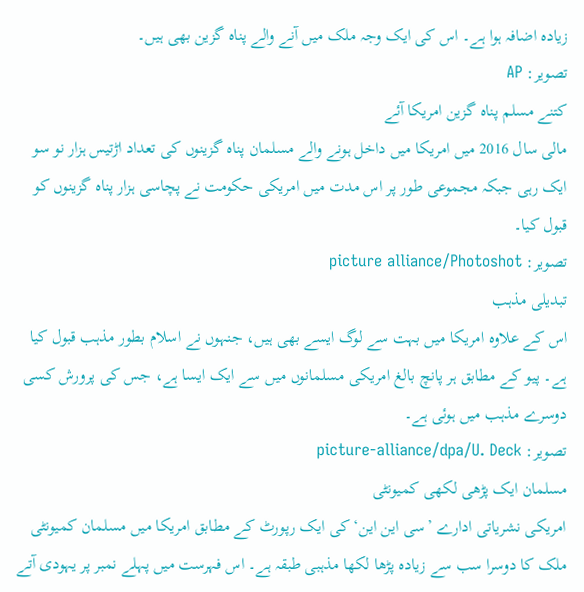زیادہ اضافہ ہوا ہے۔ اس کی ایک وجہ ملک میں آنے والے پناہ گزین بھی ہیں۔
تصویر: AP
کتنے مسلم پناہ گزین امریکا آئے
مالی سال 2016 میں امریکا میں داخل ہونے والے مسلمان پناہ گزینوں کی تعداد اڑتیس ہزار نو سو ایک رہی جبکہ مجموعی طور پر اس مدت میں امریکی حکومت نے پچاسی ہزار پناہ گزینوں کو قبول کیا۔
تصویر: picture alliance/Photoshot
تبدیلی مذہب
اس کے علاوہ امریکا میں بہت سے لوگ ایسے بھی ہیں، جنہوں نے اسلام بطور مذہب قبول کیا ہے۔ پیو کے مطابق ہر پانچ بالغ امریکی مسلمانوں میں سے ایک ایسا ہے، جس کی پرورش کسی دوسرے مذہب میں ہوئی ہے۔
تصویر: picture-alliance/dpa/U. Deck
مسلمان ایک پڑھی لکھی کمیونٹی
امریکی نشریاتی ادارے ’سی این این‘ کی ایک رپورٹ کے مطابق امریکا میں مسلمان کمیونٹی ملک کا دوسرا سب سے زیادہ پڑھا لکھا مذہبی طبقہ ہے۔ اس فہرست میں پہلے نمبر پر یہودی آتے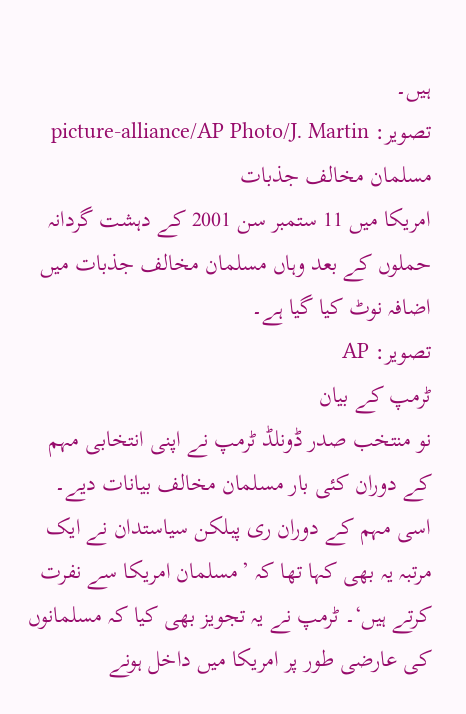ہیں۔
تصویر: picture-alliance/AP Photo/J. Martin
مسلمان مخالف جذبات
امریکا میں 11 ستمبر سن 2001 کے دہشت گردانہ حملوں کے بعد وہاں مسلمان مخالف جذبات میں اضافہ نوٹ کیا گیا ہے۔
تصویر: AP
ٹرمپ کے بیان
نو منتخب صدر ڈونلڈ ٹرمپ نے اپنی انتخابی مہم کے دوران کئی بار مسلمان مخالف بیانات دیے۔ اسی مہم کے دوران ری پبلکن سیاستدان نے ایک مرتبہ یہ بھی کہا تھا کہ ’مسلمان امریکا سے نفرت کرتے ہیں‘۔ ٹرمپ نے یہ تجویز بھی کیا کہ مسلمانوں کی عارضی طور پر امریکا میں داخل ہونے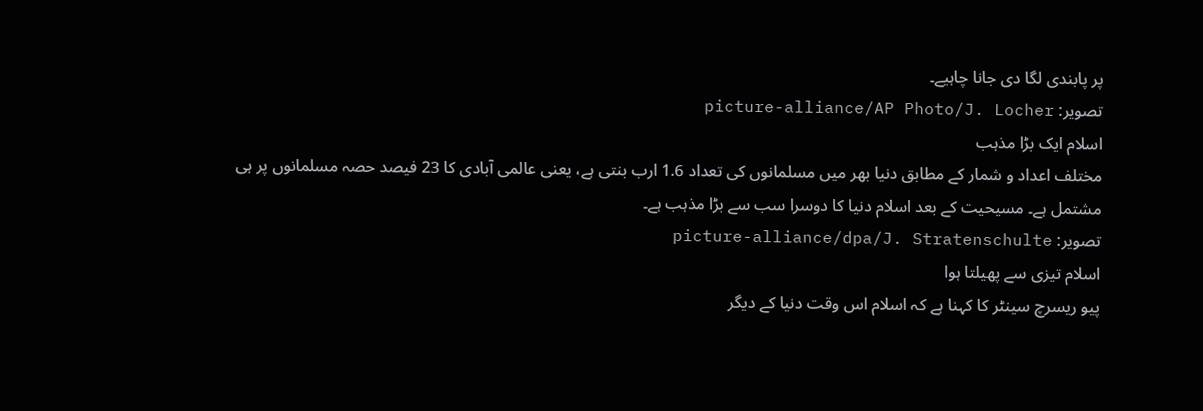پر پابندی لگا دی جانا چاہیے۔
تصویر: picture-alliance/AP Photo/J. Locher
اسلام ایک بڑا مذہب
مختلف اعداد و شمار کے مطابق دنیا بھر میں مسلمانوں کی تعداد 1.6 ارب بنتی ہے، یعنی عالمی آبادی کا 23 فیصد حصہ مسلمانوں پر ہی مشتمل ہے۔ مسیحیت کے بعد اسلام دنیا کا دوسرا سب سے بڑا مذہب ہے۔
تصویر: picture-alliance/dpa/J. Stratenschulte
اسلام تیزی سے پھیلتا ہوا
پیو ریسرچ سینٹر کا کہنا ہے کہ اسلام اس وقت دنیا کے دیگر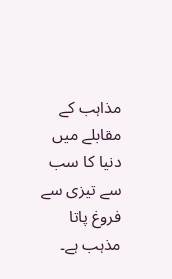مذاہب کے مقابلے میں دنیا کا سب سے تیزی سے فروغ پاتا مذہب ہے۔